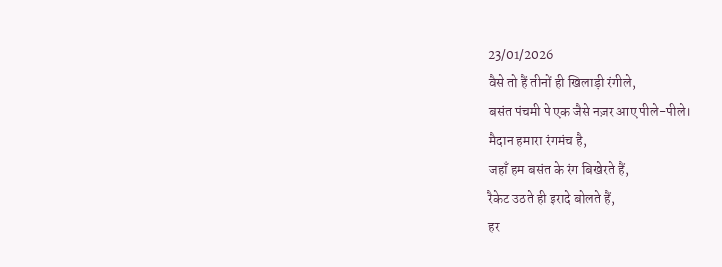23/01/2026
वैसे तो हैं तीनों ही खिलाड़ी रंगीले,
बसंत पंचमी पे एक जैसे नज़र आए पीले-पीले।
मैदान हमारा रंगमंच है,
जहाँ हम बसंत के रंग बिखेरते हैं,
रैकेट उठते ही इरादे बोलते हैं,
हर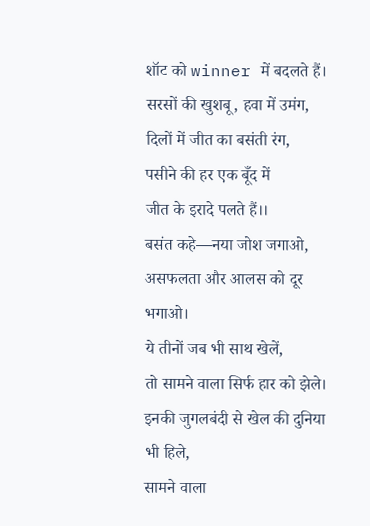शॉट को winner में बदलते हैं।
सरसों की खुशबू, हवा में उमंग,
दिलों में जीत का बसंती रंग,
पसीने की हर एक बूँद में
जीत के इरादे पलते हैं।।
बसंत कहे—नया जोश जगाओ,
असफलता और आलस को दूर भगाओ।
ये तीनों जब भी साथ खेलें,
तो सामने वाला सिर्फ हार को झेले।
इनकी जुगलबंदी से खेल की दुनिया भी हिले,
सामने वाला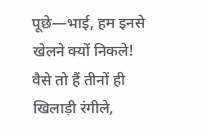पूछे—भाई, हम इनसे खेलने क्यों निकले!
वैसे तो हैं तीनों ही खिलाड़ी रंगीले,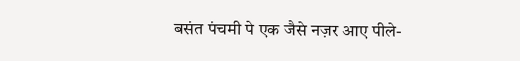बसंत पंचमी पे एक जैसे नज़र आए पीले-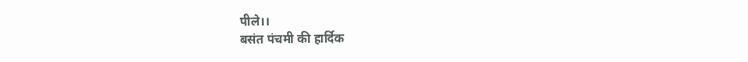पीले।।
बसंत पंचमी की हार्दिक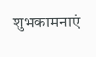शुभकामनाएं